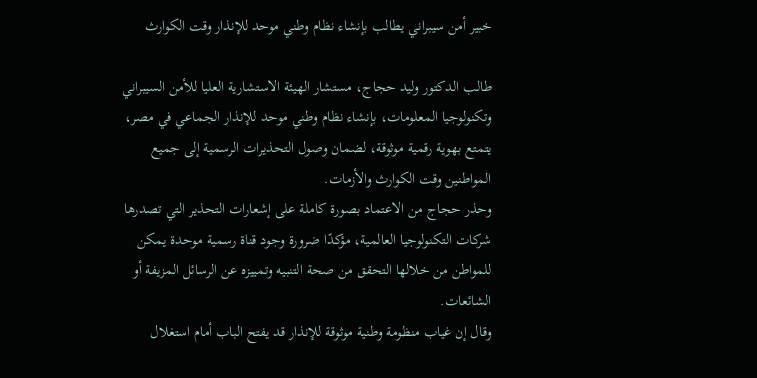خبير أمن سيبراني يطالب بإنشاء نظام وطني موحد للإنذار وقت الكوارث

طالب الدكتور وليد حجاج، مستشار الهيئة الاستشارية العليا للأمن السيبراني وتكنولوجيا المعلومات، بإنشاء نظام وطني موحد للإنذار الجماعي في مصر، يتمتع بهوية رقمية موثوقة، لضمان وصول التحذيرات الرسمية إلى جميع المواطنين وقت الكوارث والأزمات.
وحذر حجاج من الاعتماد بصورة كاملة على إشعارات التحذير التي تصدرها شركات التكنولوجيا العالمية، مؤكدًا ضرورة وجود قناة رسمية موحدة يمكن للمواطن من خلالها التحقق من صحة التنبيه وتمييزه عن الرسائل المزيفة أو الشائعات.
وقال إن غياب منظومة وطنية موثوقة للإنذار قد يفتح الباب أمام استغلال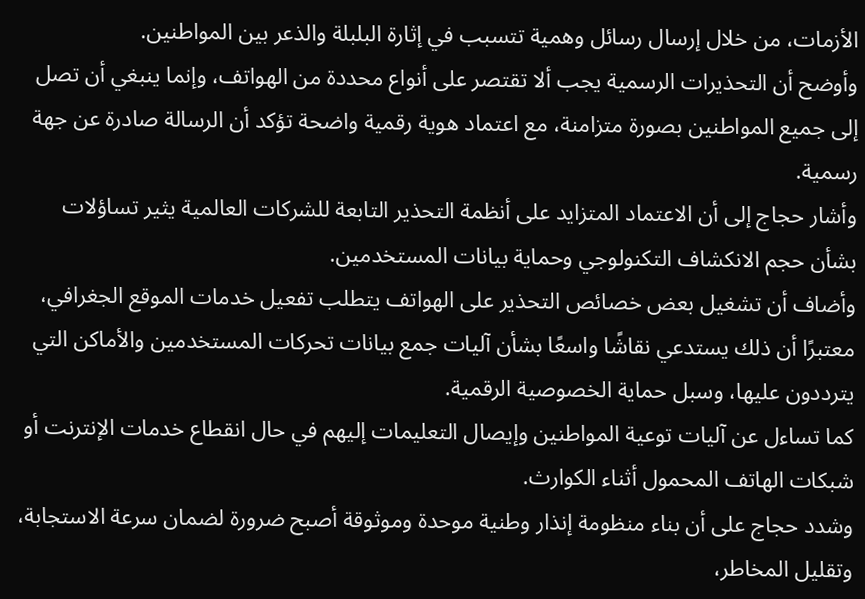الأزمات، من خلال إرسال رسائل وهمية تتسبب في إثارة البلبلة والذعر بين المواطنين.
وأوضح أن التحذيرات الرسمية يجب ألا تقتصر على أنواع محددة من الهواتف، وإنما ينبغي أن تصل إلى جميع المواطنين بصورة متزامنة، مع اعتماد هوية رقمية واضحة تؤكد أن الرسالة صادرة عن جهة رسمية.
وأشار حجاج إلى أن الاعتماد المتزايد على أنظمة التحذير التابعة للشركات العالمية يثير تساؤلات بشأن حجم الانكشاف التكنولوجي وحماية بيانات المستخدمين.
وأضاف أن تشغيل بعض خصائص التحذير على الهواتف يتطلب تفعيل خدمات الموقع الجغرافي، معتبرًا أن ذلك يستدعي نقاشًا واسعًا بشأن آليات جمع بيانات تحركات المستخدمين والأماكن التي يترددون عليها، وسبل حماية الخصوصية الرقمية.
كما تساءل عن آليات توعية المواطنين وإيصال التعليمات إليهم في حال انقطاع خدمات الإنترنت أو شبكات الهاتف المحمول أثناء الكوارث.
وشدد حجاج على أن بناء منظومة إنذار وطنية موحدة وموثوقة أصبح ضرورة لضمان سرعة الاستجابة، وتقليل المخاطر،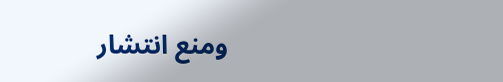ومنع انتشار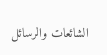الشائعات والرسائل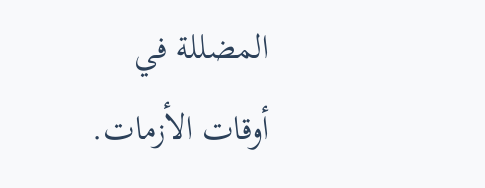المضللة في أوقات الأزمات.